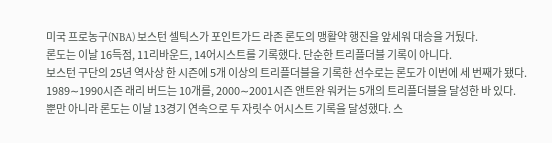미국 프로농구(NBA) 보스턴 셀틱스가 포인트가드 라존 론도의 맹활약 행진을 앞세워 대승을 거뒀다.
론도는 이날 16득점, 11리바운드, 14어시스트를 기록했다. 단순한 트리플더블 기록이 아니다.
보스턴 구단의 25년 역사상 한 시즌에 5개 이상의 트리플더블을 기록한 선수로는 론도가 이번에 세 번째가 됐다. 1989∼1990시즌 래리 버드는 10개를, 2000∼2001시즌 앤트완 워커는 5개의 트리플더블을 달성한 바 있다.
뿐만 아니라 론도는 이날 13경기 연속으로 두 자릿수 어시스트 기록을 달성했다. 스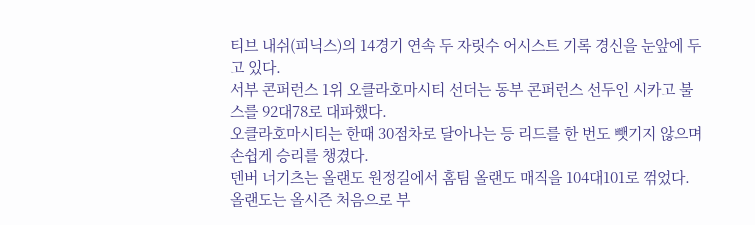티브 내쉬(피닉스)의 14경기 연속 두 자릿수 어시스트 기록 경신을 눈앞에 두고 있다.
서부 콘퍼런스 1위 오클라호마시티 선더는 동부 콘퍼런스 선두인 시카고 불스를 92대78로 대파했다.
오클라호마시티는 한때 30점차로 달아나는 등 리드를 한 번도 뺏기지 않으며 손쉽게 승리를 챙겼다.
덴버 너기츠는 올랜도 원정길에서 홈팀 올랜도 매직을 104대101로 꺾었다. 올랜도는 올시즌 처음으로 부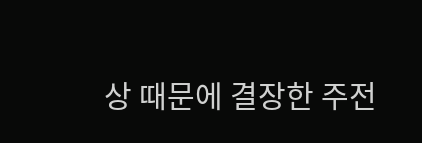상 때문에 결장한 주전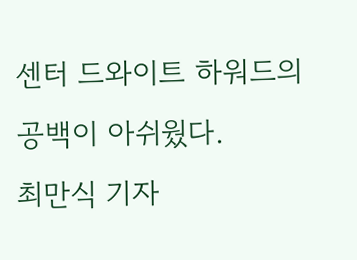센터 드와이트 하워드의 공백이 아쉬웠다.
최만식 기자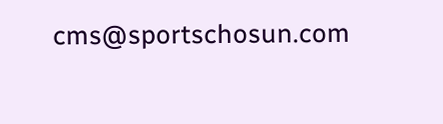cms@sportschosun.com